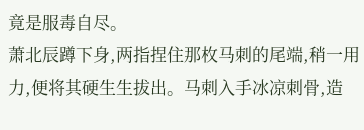竟是服毒自尽。
萧北辰蹲下身,两指捏住那枚马刺的尾端,稍一用力,便将其硬生生拔出。马刺入手冰凉刺骨,造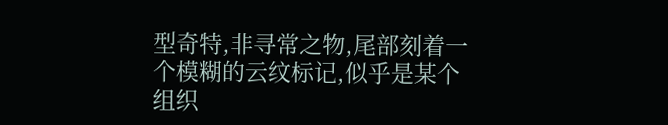型奇特,非寻常之物,尾部刻着一个模糊的云纹标记,似乎是某个组织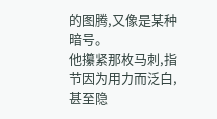的图腾,又像是某种暗号。
他攥紧那枚马刺,指节因为用力而泛白,甚至隐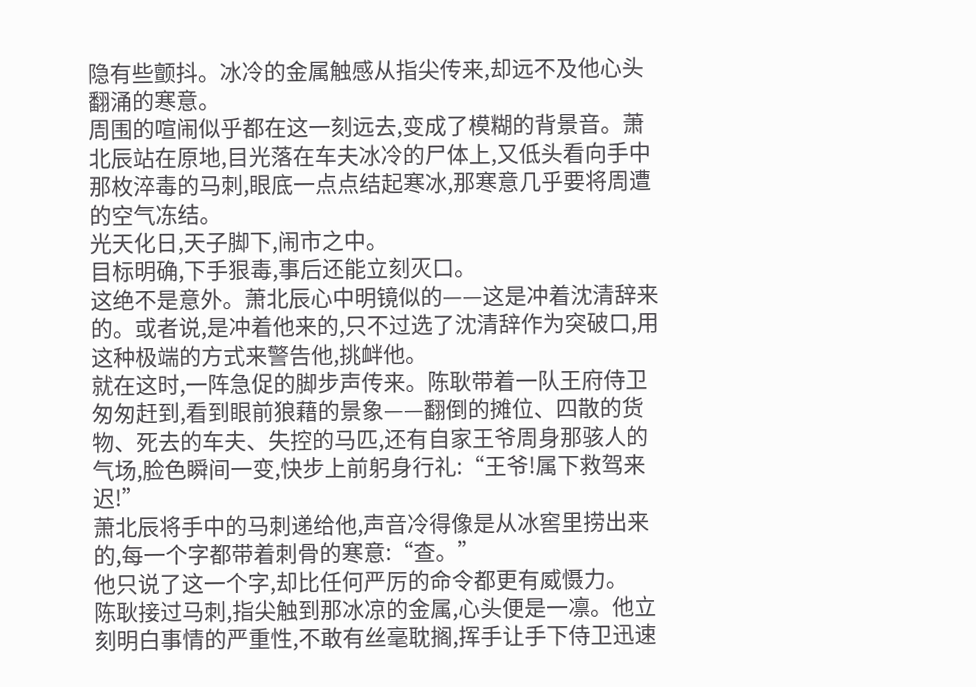隐有些颤抖。冰冷的金属触感从指尖传来,却远不及他心头翻涌的寒意。
周围的喧闹似乎都在这一刻远去,变成了模糊的背景音。萧北辰站在原地,目光落在车夫冰冷的尸体上,又低头看向手中那枚淬毒的马刺,眼底一点点结起寒冰,那寒意几乎要将周遭的空气冻结。
光天化日,天子脚下,闹市之中。
目标明确,下手狠毒,事后还能立刻灭口。
这绝不是意外。萧北辰心中明镜似的——这是冲着沈清辞来的。或者说,是冲着他来的,只不过选了沈清辞作为突破口,用这种极端的方式来警告他,挑衅他。
就在这时,一阵急促的脚步声传来。陈耿带着一队王府侍卫匆匆赶到,看到眼前狼藉的景象——翻倒的摊位、四散的货物、死去的车夫、失控的马匹,还有自家王爷周身那骇人的气场,脸色瞬间一变,快步上前躬身行礼:“王爷!属下救驾来迟!”
萧北辰将手中的马刺递给他,声音冷得像是从冰窖里捞出来的,每一个字都带着刺骨的寒意:“查。”
他只说了这一个字,却比任何严厉的命令都更有威慑力。
陈耿接过马刺,指尖触到那冰凉的金属,心头便是一凛。他立刻明白事情的严重性,不敢有丝毫耽搁,挥手让手下侍卫迅速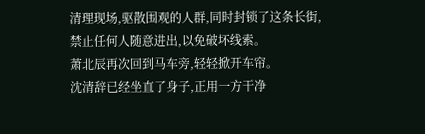清理现场,驱散围观的人群,同时封锁了这条长街,禁止任何人随意进出,以免破坏线索。
萧北辰再次回到马车旁,轻轻掀开车帘。
沈清辞已经坐直了身子,正用一方干净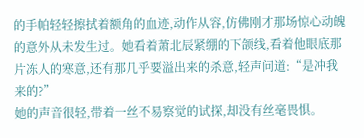的手帕轻轻擦拭着额角的血迹,动作从容,仿佛刚才那场惊心动魄的意外从未发生过。她看着萧北辰紧绷的下颌线,看着他眼底那片冻人的寒意,还有那几乎要溢出来的杀意,轻声问道:“是冲我来的?”
她的声音很轻,带着一丝不易察觉的试探,却没有丝毫畏惧。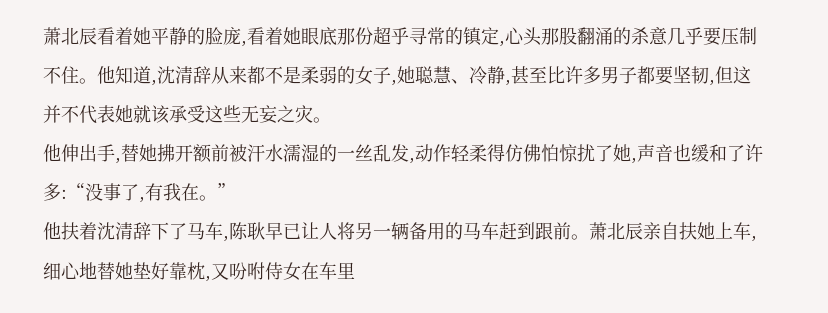萧北辰看着她平静的脸庞,看着她眼底那份超乎寻常的镇定,心头那股翻涌的杀意几乎要压制不住。他知道,沈清辞从来都不是柔弱的女子,她聪慧、冷静,甚至比许多男子都要坚韧,但这并不代表她就该承受这些无妄之灾。
他伸出手,替她拂开额前被汗水濡湿的一丝乱发,动作轻柔得仿佛怕惊扰了她,声音也缓和了许多:“没事了,有我在。”
他扶着沈清辞下了马车,陈耿早已让人将另一辆备用的马车赶到跟前。萧北辰亲自扶她上车,细心地替她垫好靠枕,又吩咐侍女在车里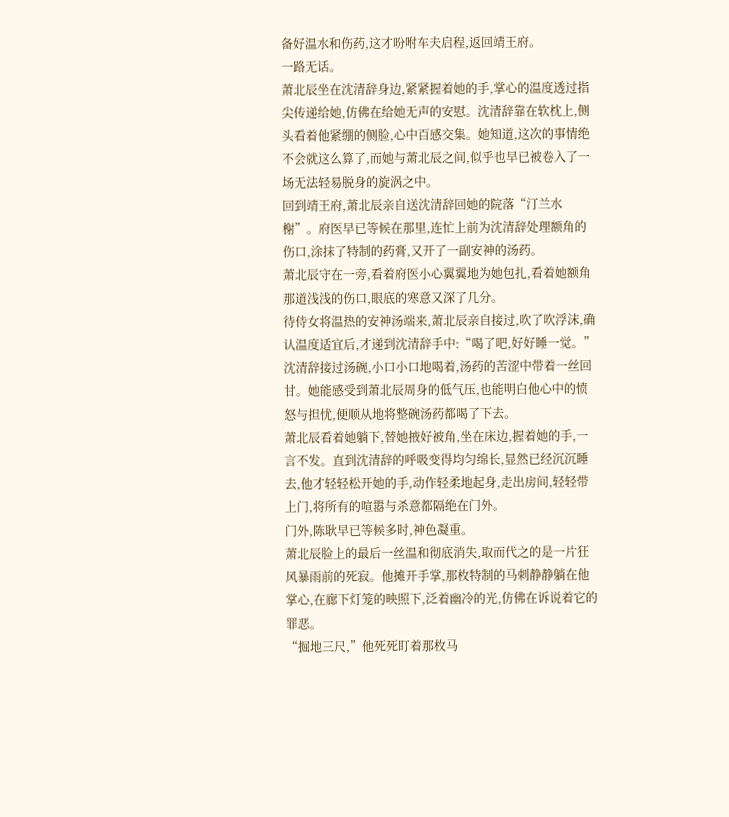备好温水和伤药,这才吩咐车夫启程,返回靖王府。
一路无话。
萧北辰坐在沈清辞身边,紧紧握着她的手,掌心的温度透过指尖传递给她,仿佛在给她无声的安慰。沈清辞靠在软枕上,侧头看着他紧绷的侧脸,心中百感交集。她知道,这次的事情绝不会就这么算了,而她与萧北辰之间,似乎也早已被卷入了一场无法轻易脱身的旋涡之中。
回到靖王府,萧北辰亲自送沈清辞回她的院落“汀兰水榭”。府医早已等候在那里,连忙上前为沈清辞处理额角的伤口,涂抹了特制的药膏,又开了一副安神的汤药。
萧北辰守在一旁,看着府医小心翼翼地为她包扎,看着她额角那道浅浅的伤口,眼底的寒意又深了几分。
待侍女将温热的安神汤端来,萧北辰亲自接过,吹了吹浮沫,确认温度适宜后,才递到沈清辞手中:“喝了吧,好好睡一觉。”
沈清辞接过汤碗,小口小口地喝着,汤药的苦涩中带着一丝回甘。她能感受到萧北辰周身的低气压,也能明白他心中的愤怒与担忧,便顺从地将整碗汤药都喝了下去。
萧北辰看着她躺下,替她掖好被角,坐在床边,握着她的手,一言不发。直到沈清辞的呼吸变得均匀绵长,显然已经沉沉睡去,他才轻轻松开她的手,动作轻柔地起身,走出房间,轻轻带上门,将所有的喧嚣与杀意都隔绝在门外。
门外,陈耿早已等候多时,神色凝重。
萧北辰脸上的最后一丝温和彻底消失,取而代之的是一片狂风暴雨前的死寂。他摊开手掌,那枚特制的马刺静静躺在他掌心,在廊下灯笼的映照下,泛着幽冷的光,仿佛在诉说着它的罪恶。
“掘地三尺,”他死死盯着那枚马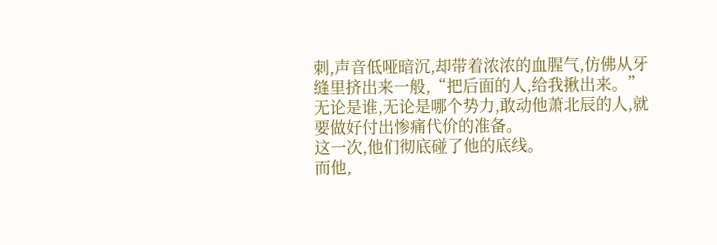刺,声音低哑暗沉,却带着浓浓的血腥气,仿佛从牙缝里挤出来一般,“把后面的人,给我揪出来。”
无论是谁,无论是哪个势力,敢动他萧北辰的人,就要做好付出惨痛代价的准备。
这一次,他们彻底碰了他的底线。
而他,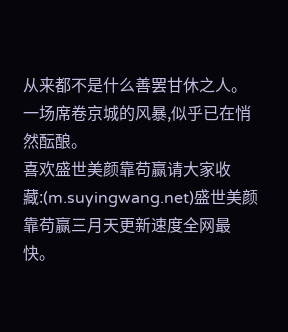从来都不是什么善罢甘休之人。一场席卷京城的风暴,似乎已在悄然酝酿。
喜欢盛世美颜靠苟赢请大家收藏:(m.suyingwang.net)盛世美颜靠苟赢三月天更新速度全网最快。